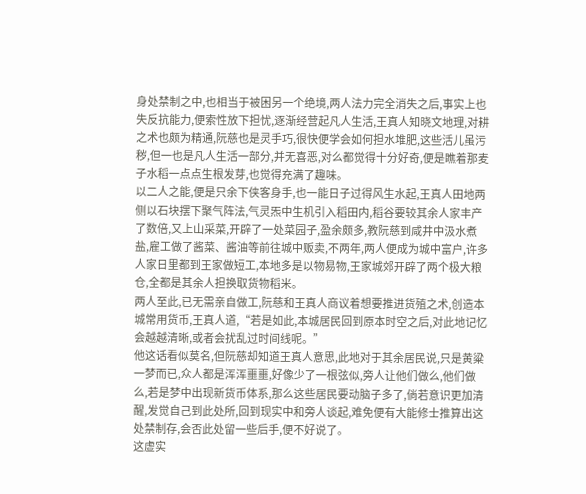身处禁制之中,也相当于被困另一个绝境,两人法力完全消失之后,事实上也失反抗能力,便索性放下担忧,逐渐经营起凡人生活,王真人知晓文地理,对耕之术也颇为精通,阮慈也是灵手巧,很快便学会如何担水堆肥,这些活儿虽污秽,但一也是凡人生活一部分,并无喜恶,对么都觉得十分好奇,便是瞧着那麦子水稻一点点生根发芽,也觉得充满了趣味。
以二人之能,便是只余下侠客身手,也一能日子过得风生水起,王真人田地两侧以石块摆下聚气阵法,气灵炁中生机引入稻田内,稻谷要较其余人家丰产了数倍,又上山采菜,开辟了一处菜园子,盈余颇多,教阮慈到咸井中汲水煮盐,雇工做了酱菜、酱油等前往城中贩卖,不两年,两人便成为城中富户,许多人家日里都到王家做短工,本地多是以物易物,王家城郊开辟了两个极大粮仓,全都是其余人担换取货物稻米。
两人至此,已无需亲自做工,阮慈和王真人商议着想要推进货殖之术,创造本城常用货币,王真人道,“若是如此,本城居民回到原本时空之后,对此地记忆会越越清晰,或者会扰乱过时间线呢。”
他这话看似莫名,但阮慈却知道王真人意思,此地对于其余居民说,只是黄粱一梦而已,众人都是浑浑噩噩,好像少了一根弦似,旁人让他们做么,他们做么,若是梦中出现新货币体系,那么这些居民要动脑子多了,倘若意识更加清醒,发觉自己到此处所,回到现实中和旁人谈起,难免便有大能修士推算出这处禁制存,会否此处留一些后手,便不好说了。
这虚实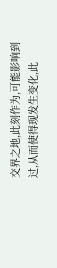交界之地,此刻作为,可能影响到过,从而使得现发生变化,此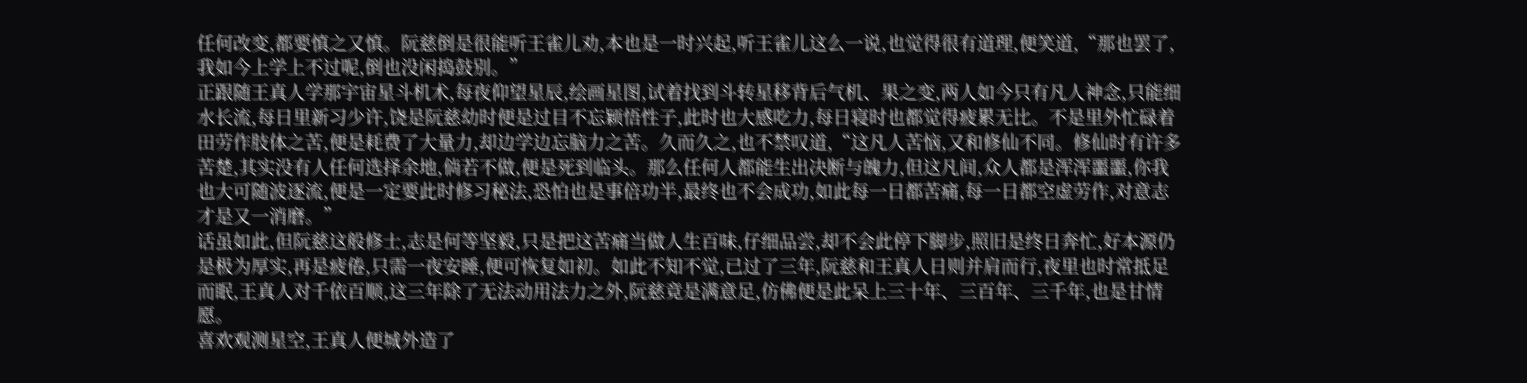任何改变,都要慎之又慎。阮慈倒是很能听王雀儿劝,本也是一时兴起,听王雀儿这么一说,也觉得很有道理,便笑道,“那也罢了,我如今上学上不过呢,倒也没闲捣鼓别。”
正跟随王真人学那宇宙星斗机术,每夜仰望星辰,绘画星图,试着找到斗转星移背后气机、果之变,两人如今只有凡人神念,只能细水长流,每日里新习少许,饶是阮慈幼时便是过目不忘颖悟性子,此时也大感吃力,每日寝时也都觉得疲累无比。不是里外忙碌着田劳作肢体之苦,便是耗费了大量力,却边学边忘脑力之苦。久而久之,也不禁叹道,“这凡人苦恼,又和修仙不同。修仙时有许多苦楚,其实没有人任何选择余地,倘若不做,便是死到临头。那么任何人都能生出决断与魄力,但这凡间,众人都是浑浑噩噩,你我也大可随波逐流,便是一定要此时修习秘法,恐怕也是事倍功半,最终也不会成功,如此每一日都苦痛,每一日都空虚劳作,对意志才是又一消磨。”
话虽如此,但阮慈这般修士,志是何等坚毅,只是把这苦痛当做人生百味,仔细品尝,却不会此停下脚步,照旧是终日奔忙,好本源仍是极为厚实,再是疲倦,只需一夜安睡,便可恢复如初。如此不知不觉,已过了三年,阮慈和王真人日则并肩而行,夜里也时常抵足而眠,王真人对千依百顺,这三年除了无法动用法力之外,阮慈竟是满意足,仿佛便是此呆上三十年、三百年、三千年,也是甘情愿。
喜欢观测星空,王真人便城外造了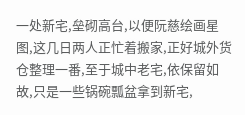一处新宅,垒砌高台,以便阮慈绘画星图,这几日两人正忙着搬家,正好城外货仓整理一番,至于城中老宅,依保留如故,只是一些锅碗瓢盆拿到新宅,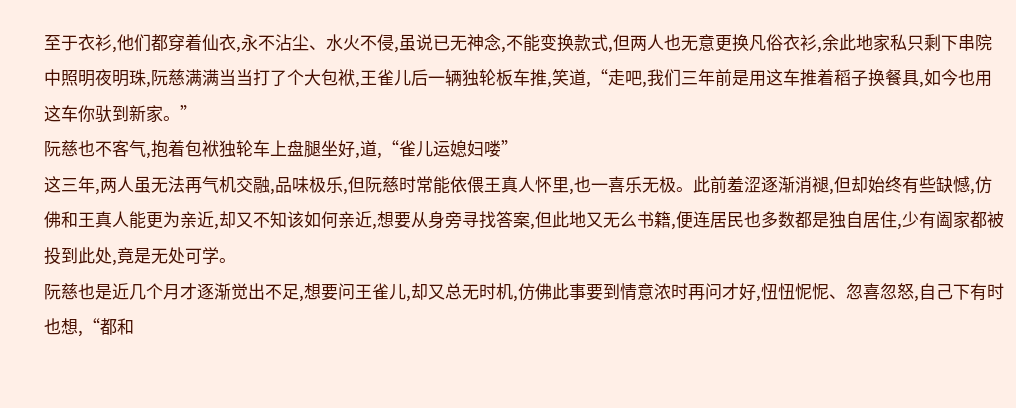至于衣衫,他们都穿着仙衣,永不沾尘、水火不侵,虽说已无神念,不能变换款式,但两人也无意更换凡俗衣衫,余此地家私只剩下串院中照明夜明珠,阮慈满满当当打了个大包袱,王雀儿后一辆独轮板车推,笑道,“走吧,我们三年前是用这车推着稻子换餐具,如今也用这车你驮到新家。”
阮慈也不客气,抱着包袱独轮车上盘腿坐好,道,“雀儿运媳妇喽”
这三年,两人虽无法再气机交融,品味极乐,但阮慈时常能依偎王真人怀里,也一喜乐无极。此前羞涩逐渐消褪,但却始终有些缺憾,仿佛和王真人能更为亲近,却又不知该如何亲近,想要从身旁寻找答案,但此地又无么书籍,便连居民也多数都是独自居住,少有阖家都被投到此处,竟是无处可学。
阮慈也是近几个月才逐渐觉出不足,想要问王雀儿,却又总无时机,仿佛此事要到情意浓时再问才好,忸忸怩怩、忽喜忽怒,自己下有时也想,“都和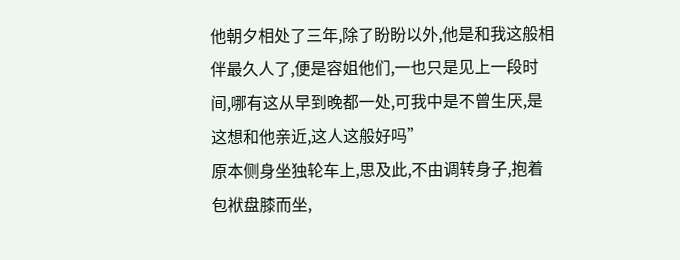他朝夕相处了三年,除了盼盼以外,他是和我这般相伴最久人了,便是容姐他们,一也只是见上一段时间,哪有这从早到晚都一处,可我中是不曾生厌,是这想和他亲近,这人这般好吗”
原本侧身坐独轮车上,思及此,不由调转身子,抱着包袱盘膝而坐,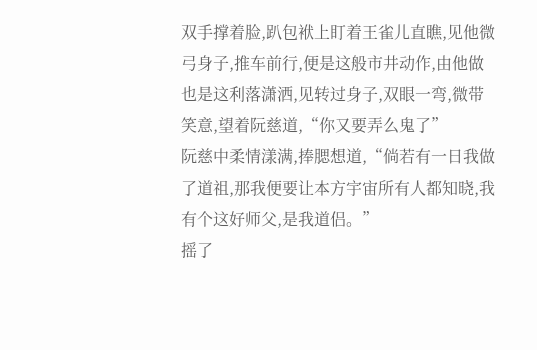双手撑着脸,趴包袱上盯着王雀儿直瞧,见他微弓身子,推车前行,便是这般市井动作,由他做也是这利落潇洒,见转过身子,双眼一弯,微带笑意,望着阮慈道,“你又要弄么鬼了”
阮慈中柔情漾满,捧腮想道,“倘若有一日我做了道祖,那我便要让本方宇宙所有人都知晓,我有个这好师父,是我道侣。”
摇了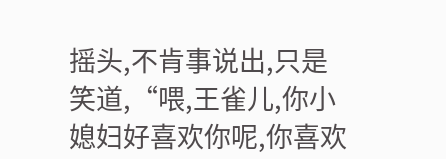摇头,不肯事说出,只是笑道,“喂,王雀儿,你小媳妇好喜欢你呢,你喜欢